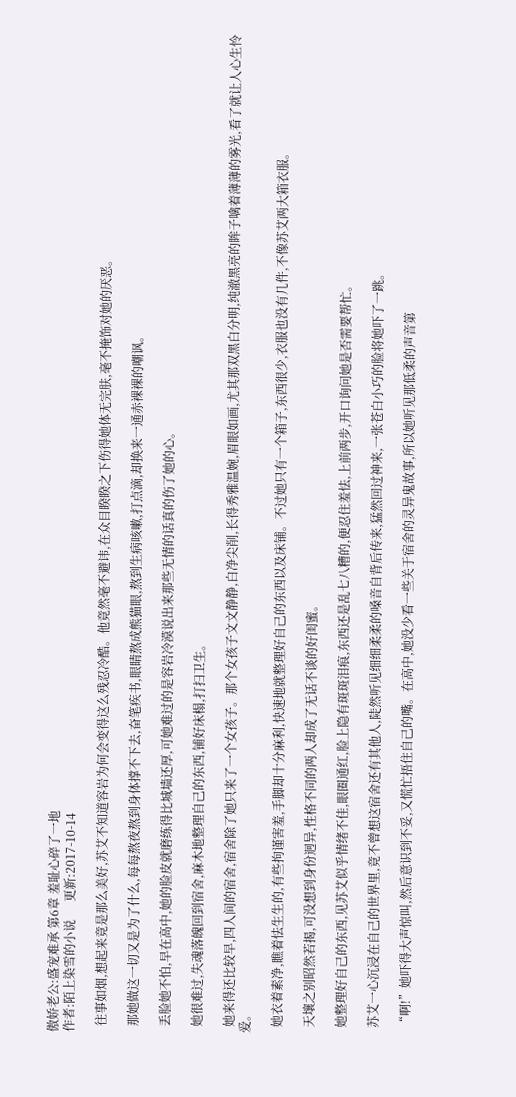傲娇老公:盛宠难承 第6章 羞耻心碎了一地
作者:陌上染雪的小说      更新:2017-10-14

  往事如烟,想起来竟是那么美好,苏艾不知道容岩为何会变得这么残忍冷酷。他竟然毫不避讳,在众目睽睽之下伤得她体无完肤,毫不掩饰对她的厌恶。

  那她做这一切又是为了什么,每每熬夜熬到身体撑不下去,奋笔疾书,眼睛熬成熊猫眼,熬到生病咳嗽,打点滴,却换来一通赤裸裸的嘲讽。

  丢脸她不怕,早在高中,她的脸皮就磨练得比城墙还厚,可她难过的是容岩冷漠说出来那些无情的话真的伤了她的心。

  她很难过,失魂落魄回到宿舍,麻木地整理自己的东西,铺好床榻,打扫卫生。

  她来得还比较早,四人间的宿舍,宿舍除了她只来了一个女孩子。那个女孩子文文静静,白净尖削,长得秀雅温婉,眉眼如画,尤其那双黑白分明,纯澈黑亮的眸子噙着薄薄的雾光,看了就让人心生怜爱。

  她衣着素净,瞧着怯生生的,有些拘谨害羞,手脚却十分麻利,快速地就整理好自己的东西以及床铺。不过她只有一个箱子,东西很少,衣服也没有几件,不像苏艾两大箱衣服。

  天壤之别昭然若揭,可没想到身份迥异,性格不同的两人却成了无话不谈的好闺蜜。

  她整理好自己的东西,见苏艾似乎情绪不佳,眼圈通红,脸上隐有斑斑泪痕,东西还是乱七八糟的,便忍住羞怯,上前两步,开口询问她是否需要帮忙。

  苏艾一心沉浸在自己的世界里,竟不曾想这宿舍还有其他人,陡然听见细细柔柔的嗓音自背后传来,猛然回过神来,一张苍白小巧的脸将她吓了一跳。

  “啊!”她吓得大声惊叫,然后意识到不妥,又慌忙捂住自己的嘴。在高中,她没少看一些关于宿舍的灵异鬼故事,所以她听见那低柔的声音第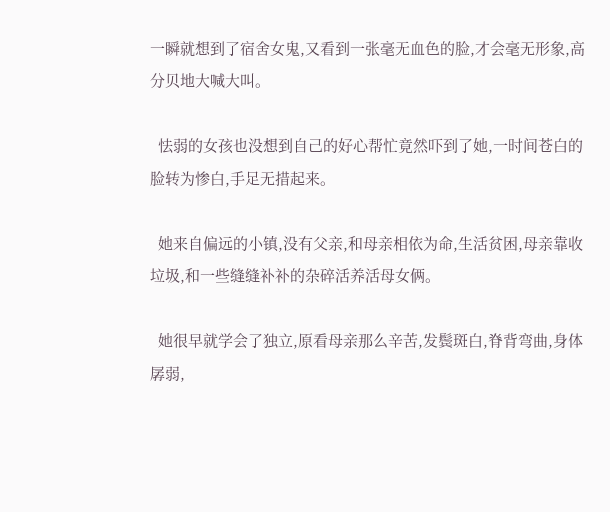一瞬就想到了宿舍女鬼,又看到一张毫无血色的脸,才会毫无形象,高分贝地大喊大叫。

  怯弱的女孩也没想到自己的好心帮忙竟然吓到了她,一时间苍白的脸转为惨白,手足无措起来。

  她来自偏远的小镇,没有父亲,和母亲相依为命,生活贫困,母亲靠收垃圾,和一些缝缝补补的杂碎活养活母女俩。

  她很早就学会了独立,原看母亲那么辛苦,发鬓斑白,脊背弯曲,身体孱弱,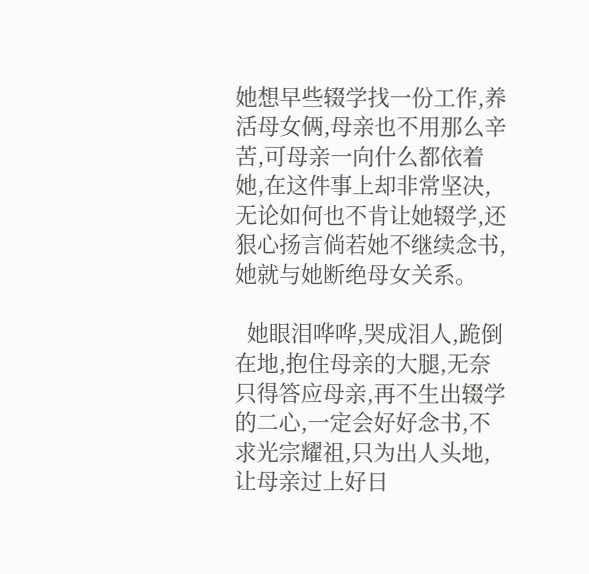她想早些辍学找一份工作,养活母女俩,母亲也不用那么辛苦,可母亲一向什么都依着她,在这件事上却非常坚决,无论如何也不肯让她辍学,还狠心扬言倘若她不继续念书,她就与她断绝母女关系。

  她眼泪哗哗,哭成泪人,跪倒在地,抱住母亲的大腿,无奈只得答应母亲,再不生出辍学的二心,一定会好好念书,不求光宗耀祖,只为出人头地,让母亲过上好日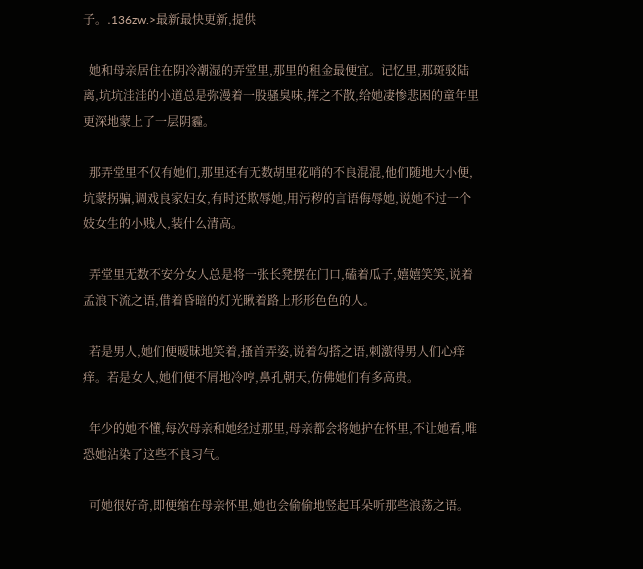子。.136zw.>最新最快更新,提供

  她和母亲居住在阴冷潮湿的弄堂里,那里的租金最便宜。记忆里,那斑驳陆离,坑坑洼洼的小道总是弥漫着一股骚臭味,挥之不散,给她凄惨悲困的童年里更深地蒙上了一层阴霾。

  那弄堂里不仅有她们,那里还有无数胡里花哨的不良混混,他们随地大小便,坑蒙拐骗,调戏良家妇女,有时还欺辱她,用污秽的言语侮辱她,说她不过一个妓女生的小贱人,装什么清高。

  弄堂里无数不安分女人总是将一张长凳摆在门口,磕着瓜子,嬉嬉笑笑,说着孟浪下流之语,借着昏暗的灯光瞅着路上形形色色的人。

  若是男人,她们便暧昧地笑着,搔首弄姿,说着勾搭之语,刺激得男人们心痒痒。若是女人,她们便不屑地冷哼,鼻孔朝天,仿佛她们有多高贵。

  年少的她不懂,每次母亲和她经过那里,母亲都会将她护在怀里,不让她看,唯恐她沾染了这些不良习气。

  可她很好奇,即便缩在母亲怀里,她也会偷偷地竖起耳朵听那些浪荡之语。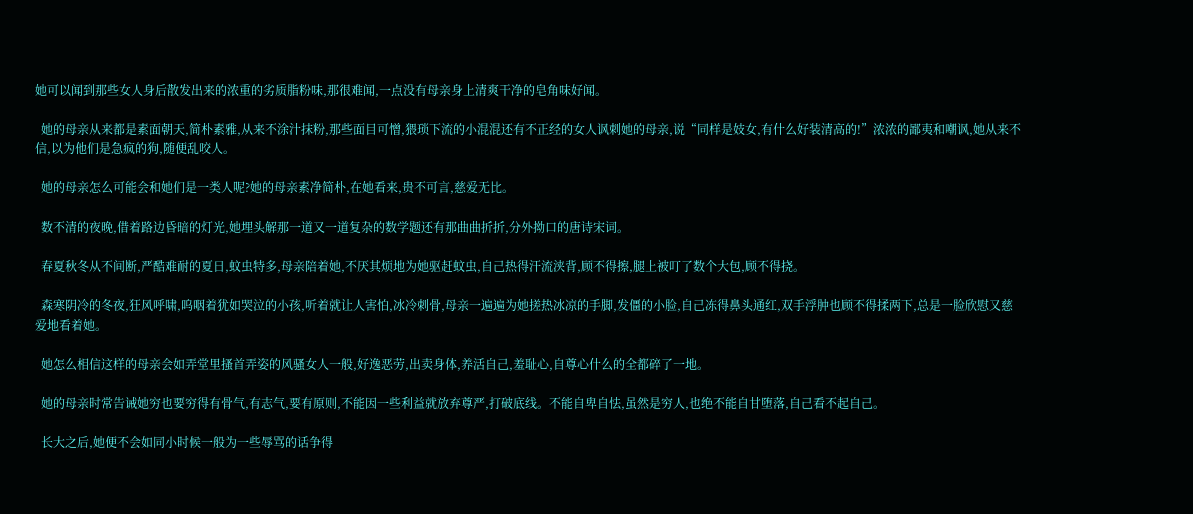她可以闻到那些女人身后散发出来的浓重的劣质脂粉味,那很难闻,一点没有母亲身上清爽干净的皂角味好闻。

  她的母亲从来都是素面朝天,简朴素雅,从来不涂汁抹粉,那些面目可憎,猥琐下流的小混混还有不正经的女人讽刺她的母亲,说“同样是妓女,有什么好装清高的!”浓浓的鄙夷和嘲讽,她从来不信,以为他们是急疯的狗,随便乱咬人。

  她的母亲怎么可能会和她们是一类人呢?她的母亲素净简朴,在她看来,贵不可言,慈爱无比。

  数不清的夜晚,借着路边昏暗的灯光,她埋头解那一道又一道复杂的数学题还有那曲曲折折,分外拗口的唐诗宋词。

  春夏秋冬从不间断,严酷难耐的夏日,蚊虫特多,母亲陪着她,不厌其烦地为她驱赶蚊虫,自己热得汗流浃背,顾不得擦,腿上被叮了数个大包,顾不得挠。

  森寒阴冷的冬夜,狂风呼啸,呜咽着犹如哭泣的小孩,听着就让人害怕,冰冷刺骨,母亲一遍遍为她搓热冰凉的手脚,发僵的小脸,自己冻得鼻头通红,双手浮肿也顾不得揉两下,总是一脸欣慰又慈爱地看着她。

  她怎么相信这样的母亲会如弄堂里搔首弄姿的风骚女人一般,好逸恶劳,出卖身体,养活自己,羞耻心,自尊心什么的全都碎了一地。

  她的母亲时常告诫她穷也要穷得有骨气,有志气,要有原则,不能因一些利益就放弃尊严,打破底线。不能自卑自怯,虽然是穷人,也绝不能自甘堕落,自己看不起自己。

  长大之后,她便不会如同小时候一般为一些辱骂的话争得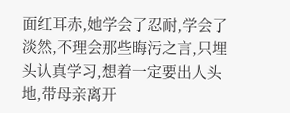面红耳赤,她学会了忍耐,学会了淡然,不理会那些晦污之言,只埋头认真学习,想着一定要出人头地,带母亲离开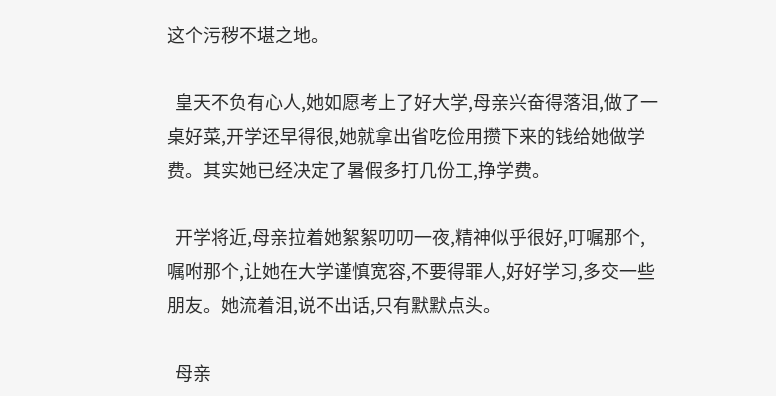这个污秽不堪之地。

  皇天不负有心人,她如愿考上了好大学,母亲兴奋得落泪,做了一桌好菜,开学还早得很,她就拿出省吃俭用攒下来的钱给她做学费。其实她已经决定了暑假多打几份工,挣学费。

  开学将近,母亲拉着她絮絮叨叨一夜,精神似乎很好,叮嘱那个,嘱咐那个,让她在大学谨慎宽容,不要得罪人,好好学习,多交一些朋友。她流着泪,说不出话,只有默默点头。

  母亲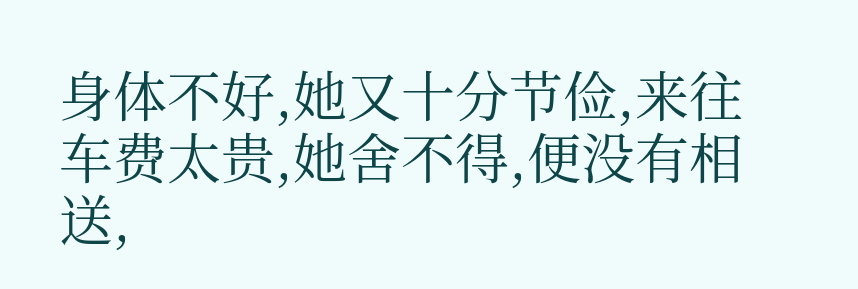身体不好,她又十分节俭,来往车费太贵,她舍不得,便没有相送,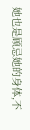她也是顾忌她的身体,不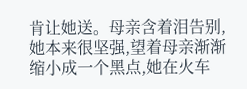肯让她送。母亲含着泪告别,她本来很坚强,望着母亲渐渐缩小成一个黑点,她在火车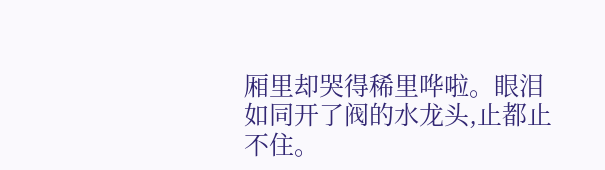厢里却哭得稀里哗啦。眼泪如同开了阀的水龙头,止都止不住。